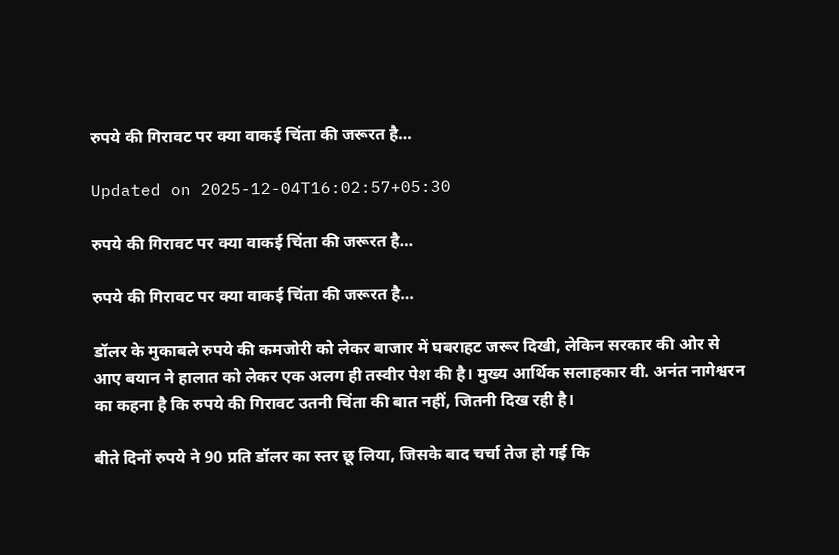रुपये की गिरावट पर क्या वाकई चिंता की जरूरत है…

Updated on 2025-12-04T16:02:57+05:30

रुपये की गिरावट पर क्या वाकई चिंता की जरूरत है…

रुपये की गिरावट पर क्या वाकई चिंता की जरूरत है…

डॉलर के मुकाबले रुपये की कमजोरी को लेकर बाजार में घबराहट जरूर दिखी, लेकिन सरकार की ओर से आए बयान ने हालात को लेकर एक अलग ही तस्वीर पेश की है। मुख्य आर्थिक सलाहकार वी. अनंत नागेश्वरन का कहना है कि रुपये की गिरावट उतनी चिंता की बात नहीं, जितनी दिख रही है।

बीते दिनों रुपये ने 90 प्रति डॉलर का स्तर छू लिया, जिसके बाद चर्चा तेज हो गई कि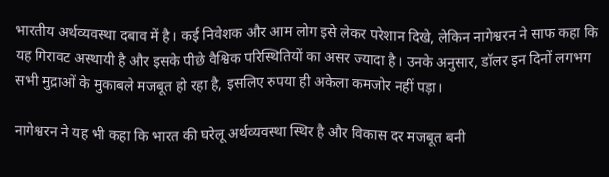भारतीय अर्थव्यवस्था दबाव में है। कई निवेशक और आम लोग इसे लेकर परेशान दिखे, लेकिन नागेश्वरन ने साफ कहा कि यह गिरावट अस्थायी है और इसके पीछे वैश्विक परिस्थितियों का असर ज्यादा है। उनके अनुसार, डॉलर इन दिनों लगभग सभी मुद्राओं के मुकाबले मजबूत हो रहा है, इसलिए रुपया ही अकेला कमजोर नहीं पड़ा।

नागेश्वरन ने यह भी कहा कि भारत की घरेलू अर्थव्यवस्था स्थिर है और विकास दर मजबूत बनी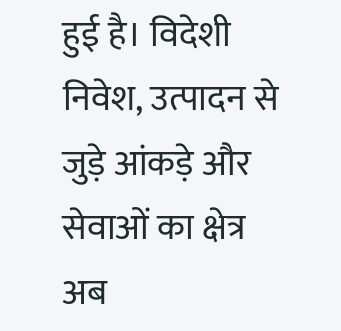हुई है। विदेशी निवेश, उत्पादन से जुड़े आंकड़े और सेवाओं का क्षेत्र अब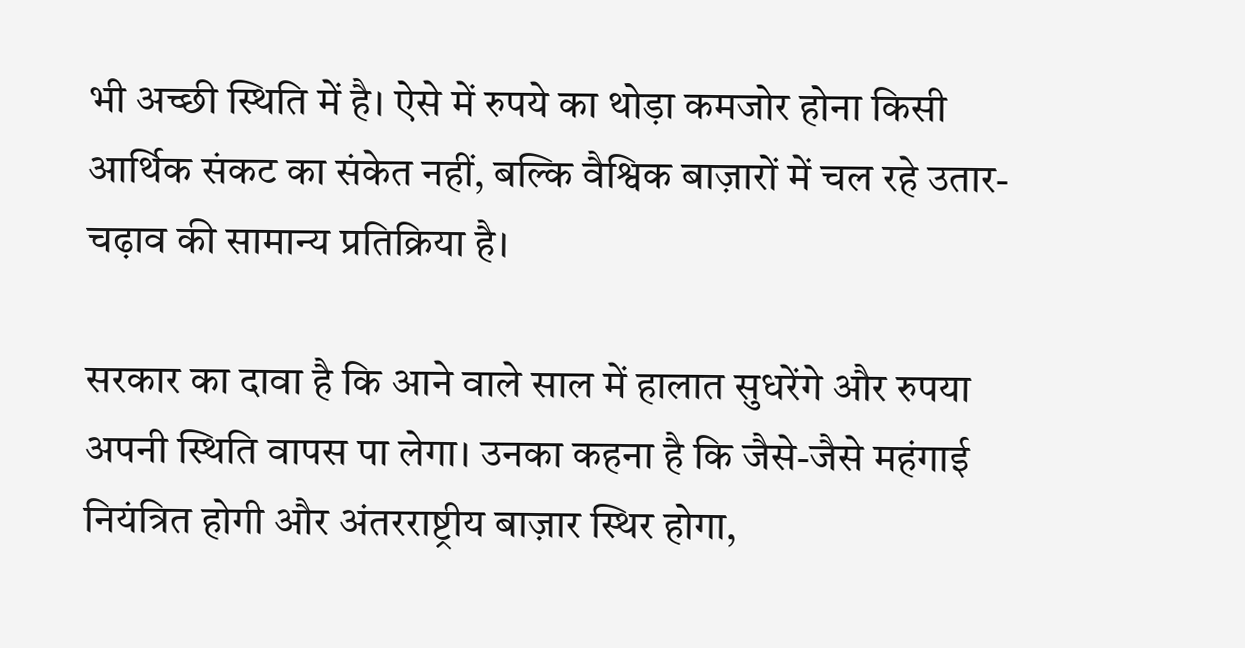भी अच्छी स्थिति में है। ऐसे में रुपये का थोड़ा कमजोर होना किसी आर्थिक संकट का संकेत नहीं, बल्कि वैश्विक बाज़ारों में चल रहे उतार-चढ़ाव की सामान्य प्रतिक्रिया है।

सरकार का दावा है कि आने वाले साल में हालात सुधरेंगे और रुपया अपनी स्थिति वापस पा लेगा। उनका कहना है कि जैसे-जैसे महंगाई नियंत्रित होगी और अंतरराष्ट्रीय बाज़ार स्थिर होगा,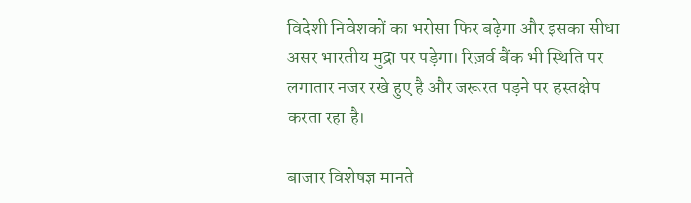विदेशी निवेशकों का भरोसा फिर बढ़ेगा और इसका सीधा असर भारतीय मुद्रा पर पड़ेगा। रिज़र्व बैंक भी स्थिति पर लगातार नजर रखे हुए है और जरूरत पड़ने पर हस्तक्षेप करता रहा है।

बाजार विशेषज्ञ मानते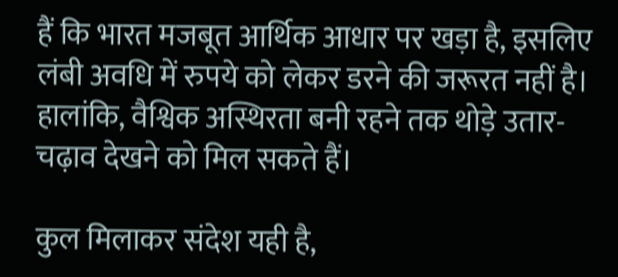हैं कि भारत मजबूत आर्थिक आधार पर खड़ा है, इसलिए लंबी अवधि में रुपये को लेकर डरने की जरूरत नहीं है। हालांकि, वैश्विक अस्थिरता बनी रहने तक थोड़े उतार-चढ़ाव देखने को मिल सकते हैं।

कुल मिलाकर संदेश यही है,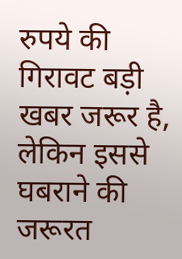रुपये की गिरावट बड़ी खबर जरूर है, लेकिन इससे घबराने की जरूरत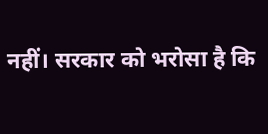नहीं। सरकार को भरोसा है कि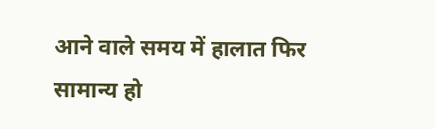आने वाले समय में हालात फिर सामान्य हो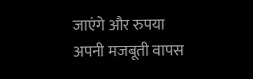जाएंगे और रुपया अपनी मजबूती वापस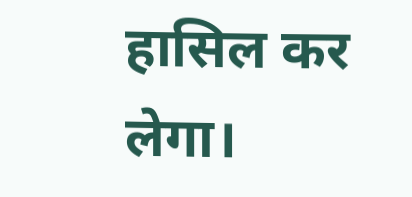हासिल कर लेगा।